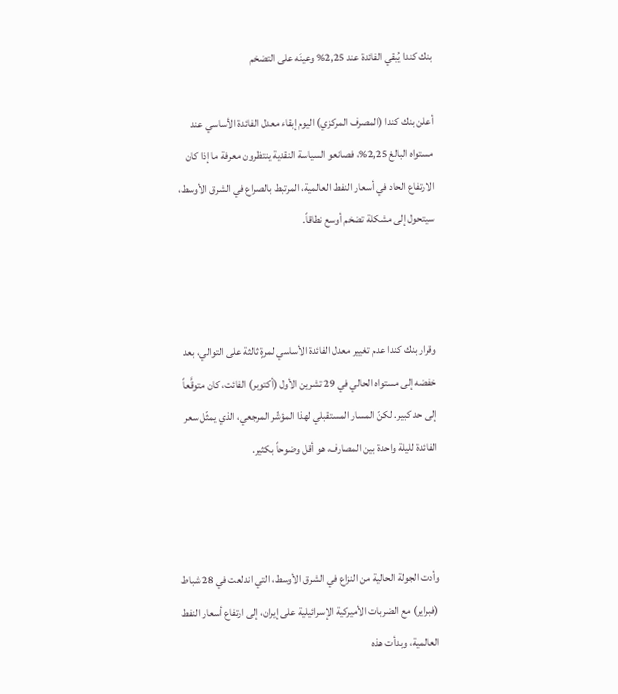بنك كندا يُبقي الفائدة عند 2,25% وعينَه على التضخم

أعلن بنك كندا (المصرف المركزي) اليوم إبقاء معدل الفائدة الأساسي عند مستواه البالغ 2,25%، فصانعو السياسة النقدية ينتظرون معرفة ما إذا كان الارتفاع الحاد في أسعار النفط العالمية، المرتبط بالصراع في الشرق الأوسط، سيتحول إلى مشكلة تضخم أوسع نطاقاً.



وقرار بنك كندا عدم تغيير معدل الفائدة الأساسي لمرةٍ ثالثة على التوالي، بعد خفضه إلى مستواه الحالي في 29 تشرين الأول (أكتوبر) الفائت، كان متوقَّعاً إلى حد كبير. لكنّ المسار المستقبلي لهذا المؤشّر المرجعي، الذي يمثّل سعر الفائدة لليلة واحدة بين المصارف، هو أقل وضوحاً بكثير.



وأدت الجولة الحالية من النزاع في الشرق الأوسط، التي اندلعت في 28 شباط (فبراير) مع الضربات الأميركية الإسرائيلية على إيران، إلى ارتفاع أسعار النفط العالمية، وبدأت هذه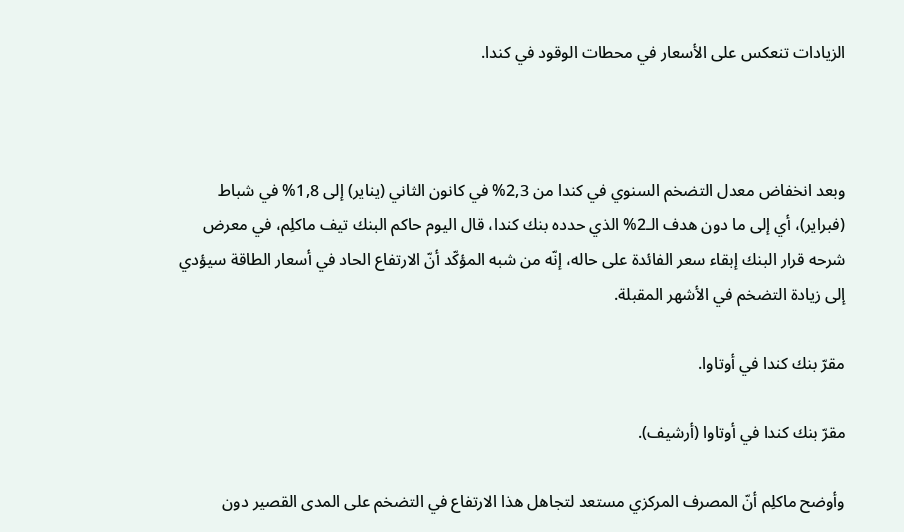الزيادات تنعكس على الأسعار في محطات الوقود في كندا.



وبعد انخفاض معدل التضخم السنوي في كندا من 2,3% في كانون الثاني (يناير) إلى 1,8% في شباط (فبراير)، أي إلى ما دون هدف الـ2% الذي حدده بنك كندا، قال اليوم حاكم البنك تيف ماكلِم، في معرض شرحه قرار البنك إبقاء سعر الفائدة على حاله، إنّه من شبه المؤكّد أنّ الارتفاع الحاد في أسعار الطاقة سيؤدي إلى زيادة التضخم في الأشهر المقبلة.

مقرّ بنك كندا في أوتاوا.

مقرّ بنك كندا في أوتاوا (أرشيف).

وأوضح ماكلِم أنّ المصرف المركزي مستعد لتجاهل هذا الارتفاع في التضخم على المدى القصير دون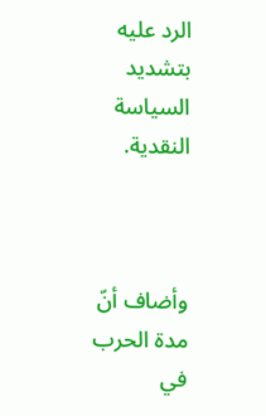الرد عليه بتشديد السياسة النقدية.



وأضاف أنّ مدة الحرب في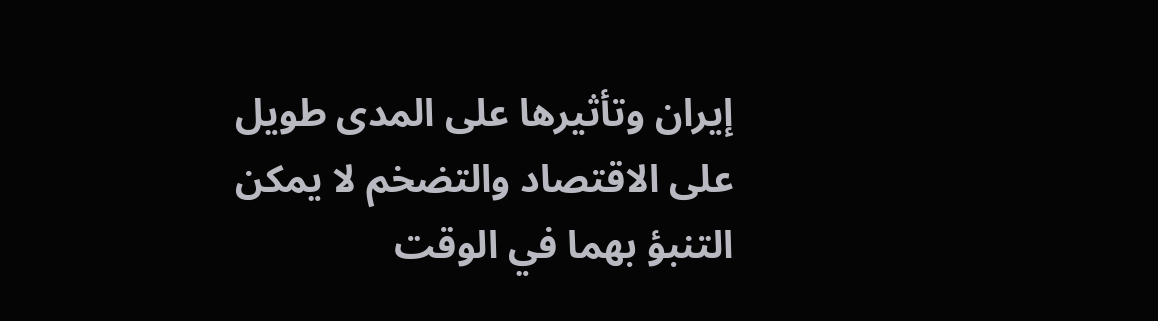إيران وتأثيرها على المدى طويل على الاقتصاد والتضخم لا يمكن التنبؤ بهما في الوقت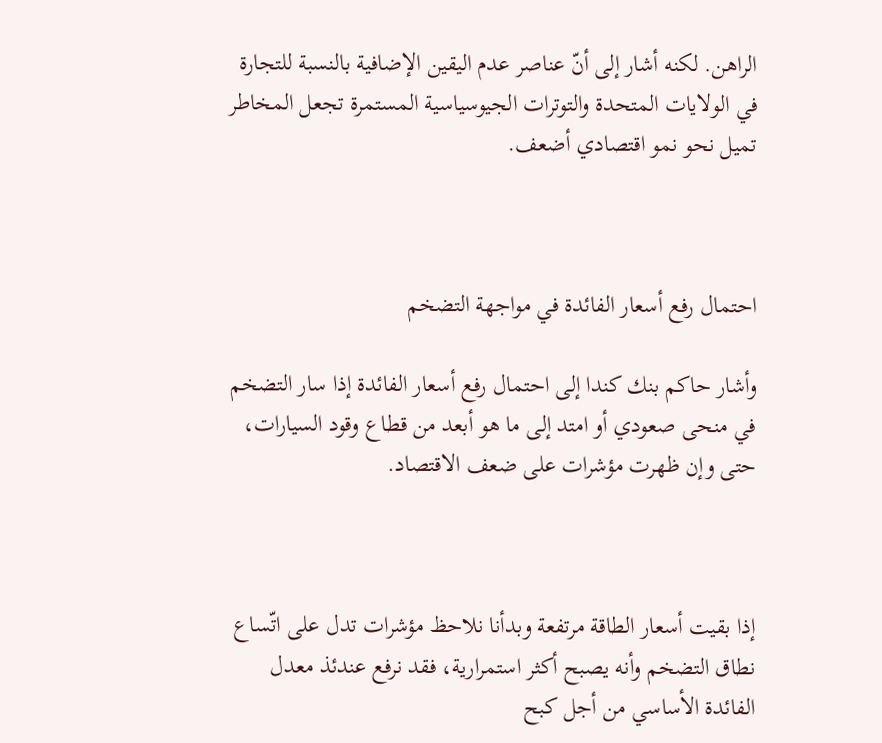الراهن. لكنه أشار إلى أنّ عناصر عدم اليقين الإضافية بالنسبة للتجارة في الولايات المتحدة والتوترات الجيوسياسية المستمرة تجعل المخاطر تميل نحو نمو اقتصادي أضعف.



احتمال رفع أسعار الفائدة في مواجهة التضخم

وأشار حاكم بنك كندا إلى احتمال رفع أسعار الفائدة إذا سار التضخم في منحى صعودي أو امتد إلى ما هو أبعد من قطاع وقود السيارات، حتى وإن ظهرت مؤشرات على ضعف الاقتصاد.



إذا بقيت أسعار الطاقة مرتفعة وبدأنا نلاحظ مؤشرات تدل على اتّساع نطاق التضخم وأنه يصبح أكثر استمرارية، فقد نرفع عندئذ معدل الفائدة الأساسي من أجل كبح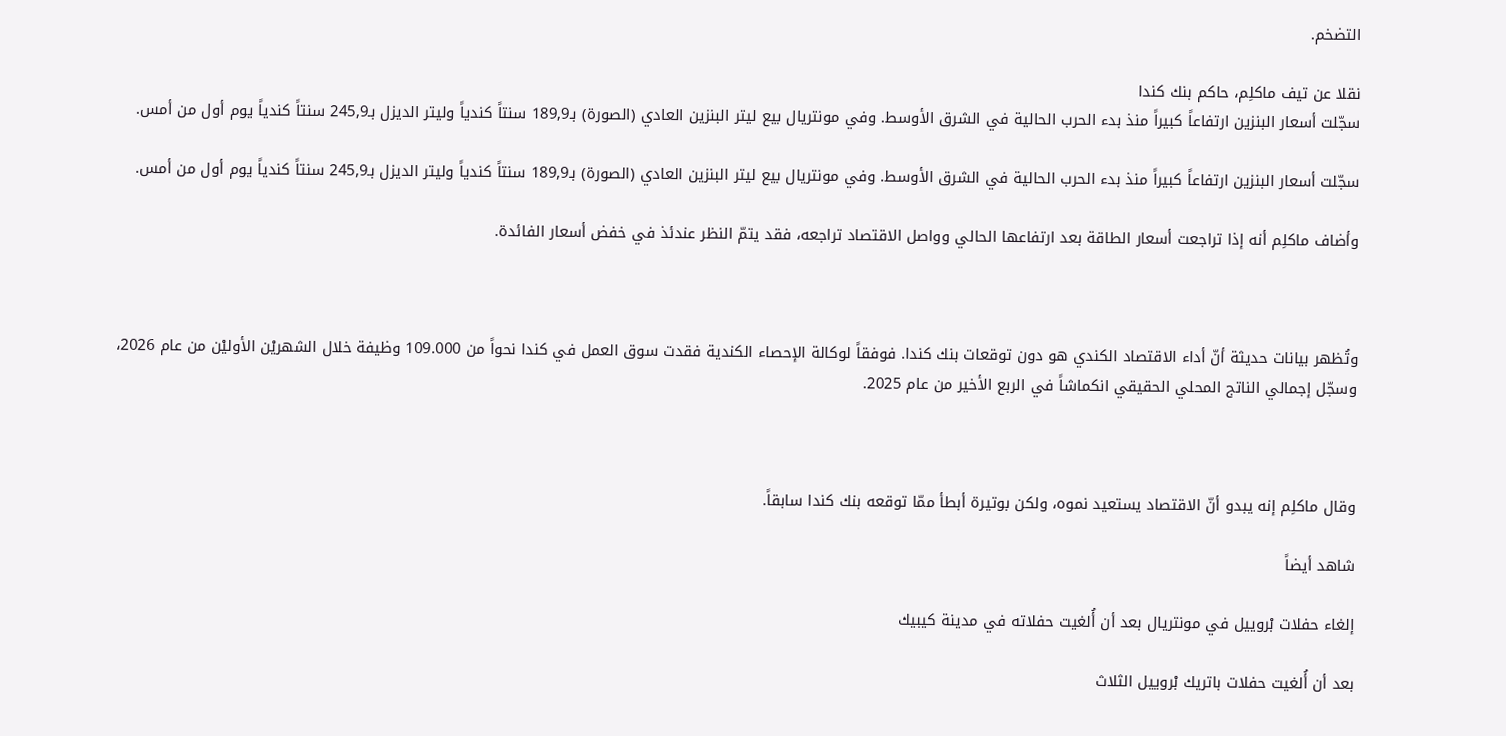التضخم.

نقلا عن تيف ماكلِم، حاكم بنك كندا
سجّلت أسعار البنزين ارتفاعاً كبيراً منذ بدء الحرب الحالية في الشرق الأوسط. وفي مونتريال بيع ليتر البنزين العادي (الصورة) بـ189,9 سنتاً كندياً وليتر الديزل بـ245,9 سنتاً كندياً يوم أول من أمس.

سجّلت أسعار البنزين ارتفاعاً كبيراً منذ بدء الحرب الحالية في الشرق الأوسط. وفي مونتريال بيع ليتر البنزين العادي (الصورة) بـ189,9 سنتاً كندياً وليتر الديزل بـ245,9 سنتاً كندياً يوم أول من أمس.

وأضاف ماكلِم أنه إذا تراجعت أسعار الطاقة بعد ارتفاعها الحالي وواصل الاقتصاد تراجعه، فقد يتمّ النظر عندئذ في خفض أسعار الفائدة.



وتُظهر بيانات حديثة أنّ أداء الاقتصاد الكندي هو دون توقعات بنك كندا. فوفقاً لوكالة الإحصاء الكندية فقدت سوق العمل في كندا نحواً من 109.000 وظيفة خلال الشهريْن الأوليْن من عام 2026، وسجّل إجمالي الناتج المحلي الحقيقي انكماشاً في الربع الأخير من عام 2025.



وقال ماكلِم إنه يبدو أنّ الاقتصاد يستعيد نموه، ولكن بوتيرة أبطأ ممّا توقعه بنك كندا سابقاً.

شاهد أيضاً

إلغاء حفلات بْروييل في مونتريال بعد أن أُلغيت حفلاته في مدينة كيبيك

بعد أن أُلغيت حفلات باتريك بْروييل الثلاث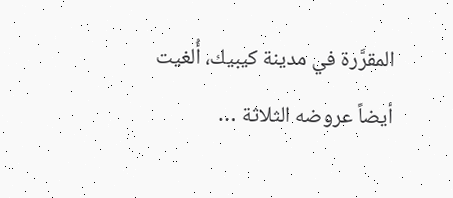المقرَّرة في مدينة كيبيك، أُلغيت أيضاً عروضه الثلاثة …